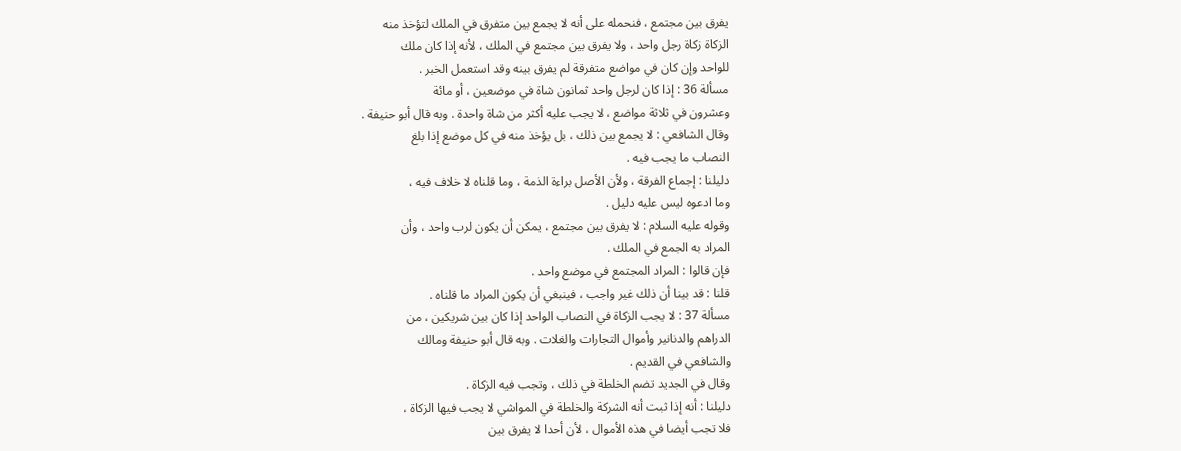يفرق بين مجتمع ، فنحمله على أنه لا يجمع بين متفرق في الملك لتؤخذ منه
الزكاة زكاة رجل واحد ، ولا يفرق بين مجتمع في الملك ، لأنه إذا كان ملك
للواحد وإن كان في مواضع متفرقة لم يفرق بينه وقد استعمل الخبر .
مسألة 36 : إذا كان لرجل واحد ثمانون شاة في موضعين ، أو مائة
وعشرون في ثلاثة مواضع ، لا يجب عليه أكثر من شاة واحدة . وبه قال أبو حنيفة .
وقال الشافعي : لا يجمع بين ذلك ، بل يؤخذ منه في كل موضع إذا بلغ
النصاب ما يجب فيه .
دليلنا : إجماع الفرقة ، ولأن الأصل براءة الذمة ، وما قلناه لا خلاف فيه ،
وما ادعوه ليس عليه دليل .
وقوله عليه السلام : لا يفرق بين مجتمع ، يمكن أن يكون لرب واحد ، وأن
المراد به الجمع في الملك .
فإن قالوا : المراد المجتمع في موضع واحد .
قلنا : قد بينا أن ذلك غير واجب ، فينبغي أن يكون المراد ما قلناه .
مسألة 37 : لا يجب الزكاة في النصاب الواحد إذا كان بين شريكين ، من
الدراهم والدنانير وأموال التجارات والغلات . وبه قال أبو حنيفة ومالك
والشافعي في القديم .
وقال في الجديد تضم الخلطة في ذلك ، وتجب فيه الزكاة .
دليلنا : أنه إذا ثبت أنه الشركة والخلطة في المواشي لا يجب فيها الزكاة ،
فلا تجب أيضا في هذه الأموال ، لأن أحدا لا يفرق بين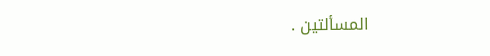المسألتين .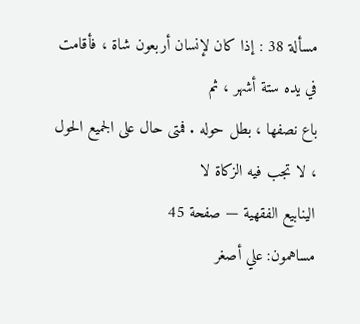مسألة 38 : إذا كان لإنسان أربعون شاة ، فأقامت في يده ستة أشهر ، ثم
باع نصفها ، بطل حوله . فمتى حال على الجميع الحول ، لا تجب فيه الزكاة لا
الينابيع الفقهية — صفحة 45
مساهمون: علي أصغر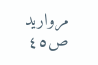مرواريد
ص٤٥